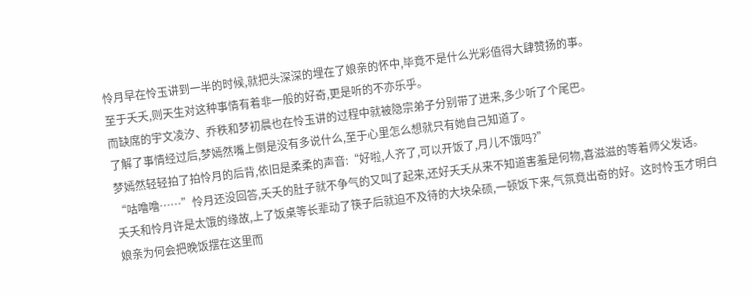怜月早在怜玉讲到一半的时候,就把头深深的埋在了娘亲的怀中,毕竟不是什么光彩值得大肆赞扬的事。
至于夭夭,则天生对这种事情有着非一般的好奇,更是听的不亦乐乎。
而缺席的宇文凌汐、乔秩和梦初晨也在怜玉讲的过程中就被隐宗弟子分别带了进来,多少听了个尾巴。
了解了事情经过后,梦嫣然嘴上倒是没有多说什么,至于心里怎么想就只有她自己知道了。
梦嫣然轻轻拍了拍怜月的后背,依旧是柔柔的声音:“好啦,人齐了,可以开饭了,月儿不饿吗?”
“咕噜噜……”怜月还没回答,夭夭的肚子就不争气的又叫了起来,还好夭夭从来不知道害羞是何物,喜滋滋的等着师父发话。
夭夭和怜月许是太饿的缘故,上了饭桌等长辈动了筷子后就迫不及待的大块朵硕,一顿饭下来,气氛竟出奇的好。这时怜玉才明白娘亲为何会把晚饭摆在这里而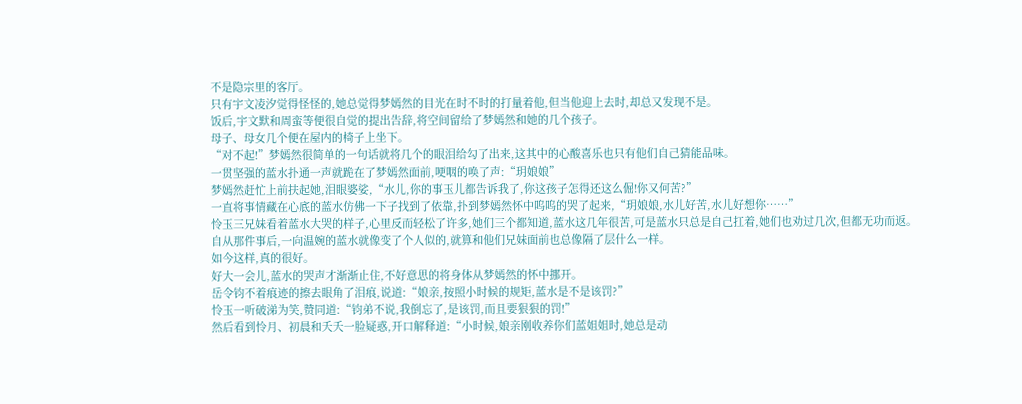不是隐宗里的客厅。
只有宇文凌汐觉得怪怪的,她总觉得梦嫣然的目光在时不时的打量着他,但当他迎上去时,却总又发现不是。
饭后,宇文默和周蛮等便很自觉的提出告辞,将空间留给了梦嫣然和她的几个孩子。
母子、母女几个便在屋内的椅子上坐下。
“对不起!”梦嫣然很简单的一句话就将几个的眼泪给勾了出来,这其中的心酸喜乐也只有他们自己猜能品味。
一贯坚强的蓝水扑通一声就跪在了梦嫣然面前,哽咽的唤了声:“玥娘娘”
梦嫣然赶忙上前扶起她,泪眼婆娑,“水儿,你的事玉儿都告诉我了,你这孩子怎得还这么倔!你又何苦?”
一直将事情藏在心底的蓝水仿佛一下子找到了依靠,扑到梦嫣然怀中呜呜的哭了起来,“玥娘娘,水儿好苦,水儿好想你……”
怜玉三兄妹看着蓝水大哭的样子,心里反而轻松了许多,她们三个都知道,蓝水这几年很苦,可是蓝水只总是自己扛着,她们也劝过几次,但都无功而返。
自从那件事后,一向温婉的蓝水就像变了个人似的,就算和他们兄妹面前也总像隔了层什么一样。
如今这样,真的很好。
好大一会儿,蓝水的哭声才渐渐止住,不好意思的将身体从梦嫣然的怀中挪开。
岳令钧不着痕迹的擦去眼角了泪痕,说道:“娘亲,按照小时候的规矩,蓝水是不是该罚?”
怜玉一听破涕为笑,赞同道:“钧弟不说,我倒忘了,是该罚,而且要狠狠的罚!”
然后看到怜月、初晨和夭夭一脸疑惑,开口解释道:“小时候,娘亲刚收养你们蓝姐姐时,她总是动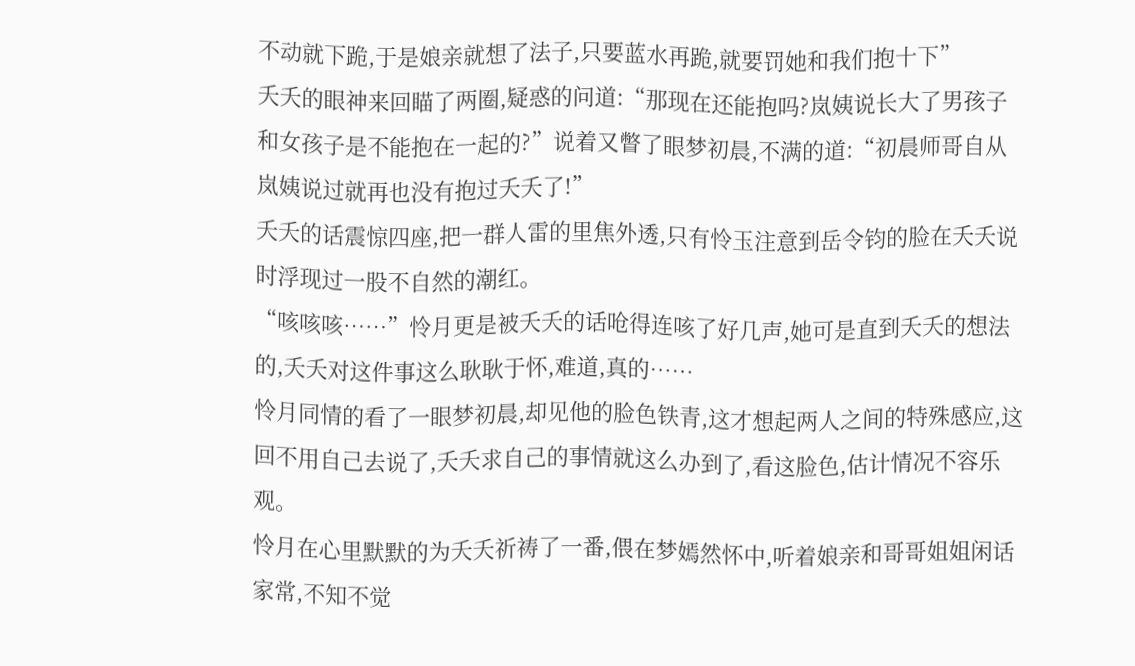不动就下跪,于是娘亲就想了法子,只要蓝水再跪,就要罚她和我们抱十下”
夭夭的眼神来回瞄了两圈,疑惑的问道:“那现在还能抱吗?岚姨说长大了男孩子和女孩子是不能抱在一起的?”说着又瞥了眼梦初晨,不满的道:“初晨师哥自从岚姨说过就再也没有抱过夭夭了!”
夭夭的话震惊四座,把一群人雷的里焦外透,只有怜玉注意到岳令钧的脸在夭夭说时浮现过一股不自然的潮红。
“咳咳咳……”怜月更是被夭夭的话呛得连咳了好几声,她可是直到夭夭的想法的,夭夭对这件事这么耿耿于怀,难道,真的……
怜月同情的看了一眼梦初晨,却见他的脸色铁青,这才想起两人之间的特殊感应,这回不用自己去说了,夭夭求自己的事情就这么办到了,看这脸色,估计情况不容乐观。
怜月在心里默默的为夭夭祈祷了一番,偎在梦嫣然怀中,听着娘亲和哥哥姐姐闲话家常,不知不觉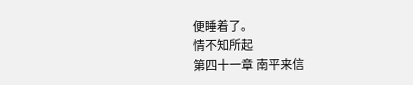便睡着了。
情不知所起
第四十一章 南平来信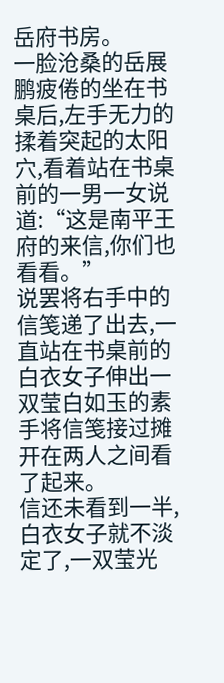岳府书房。
一脸沧桑的岳展鹏疲倦的坐在书桌后,左手无力的揉着突起的太阳穴,看着站在书桌前的一男一女说道:“这是南平王府的来信,你们也看看。”
说罢将右手中的信笺递了出去,一直站在书桌前的白衣女子伸出一双莹白如玉的素手将信笺接过摊开在两人之间看了起来。
信还未看到一半,白衣女子就不淡定了,一双莹光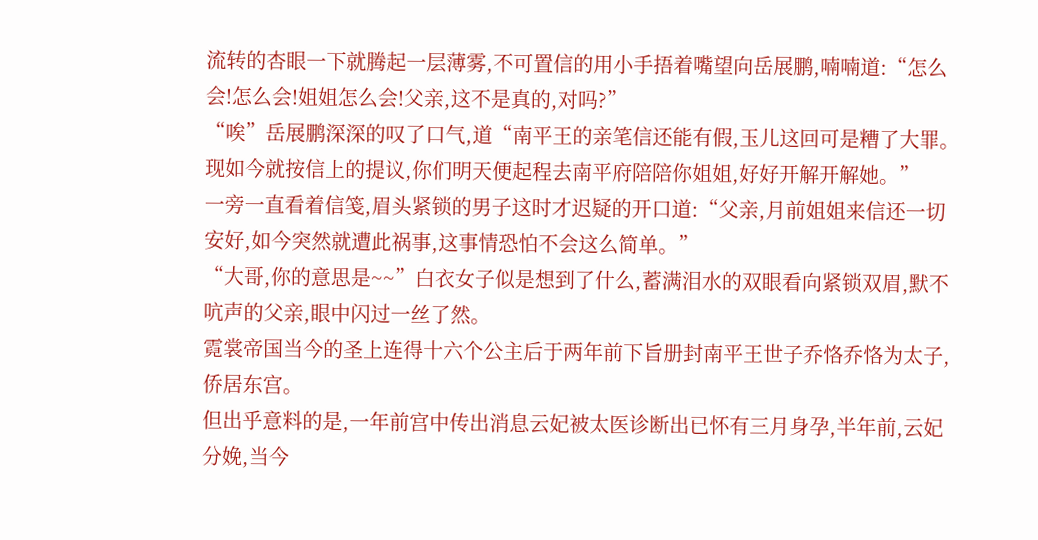流转的杏眼一下就腾起一层薄雾,不可置信的用小手捂着嘴望向岳展鹏,喃喃道:“怎么会!怎么会!姐姐怎么会!父亲,这不是真的,对吗?”
“唉”岳展鹏深深的叹了口气,道“南平王的亲笔信还能有假,玉儿这回可是糟了大罪。现如今就按信上的提议,你们明天便起程去南平府陪陪你姐姐,好好开解开解她。”
一旁一直看着信笺,眉头紧锁的男子这时才迟疑的开口道:“父亲,月前姐姐来信还一切安好,如今突然就遭此祸事,这事情恐怕不会这么简单。”
“大哥,你的意思是~~”白衣女子似是想到了什么,蓄满泪水的双眼看向紧锁双眉,默不吭声的父亲,眼中闪过一丝了然。
霓裳帝国当今的圣上连得十六个公主后于两年前下旨册封南平王世子乔恪乔恪为太子,侨居东宫。
但出乎意料的是,一年前宫中传出消息云妃被太医诊断出已怀有三月身孕,半年前,云妃分娩,当今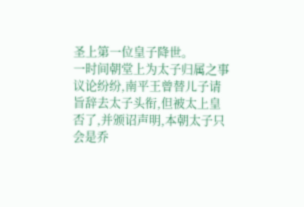圣上第一位皇子降世。
一时间朝堂上为太子归属之事议论纷纷,南平王曾替儿子请旨辞去太子头衔,但被太上皇否了,并颁诏声明,本朝太子只会是乔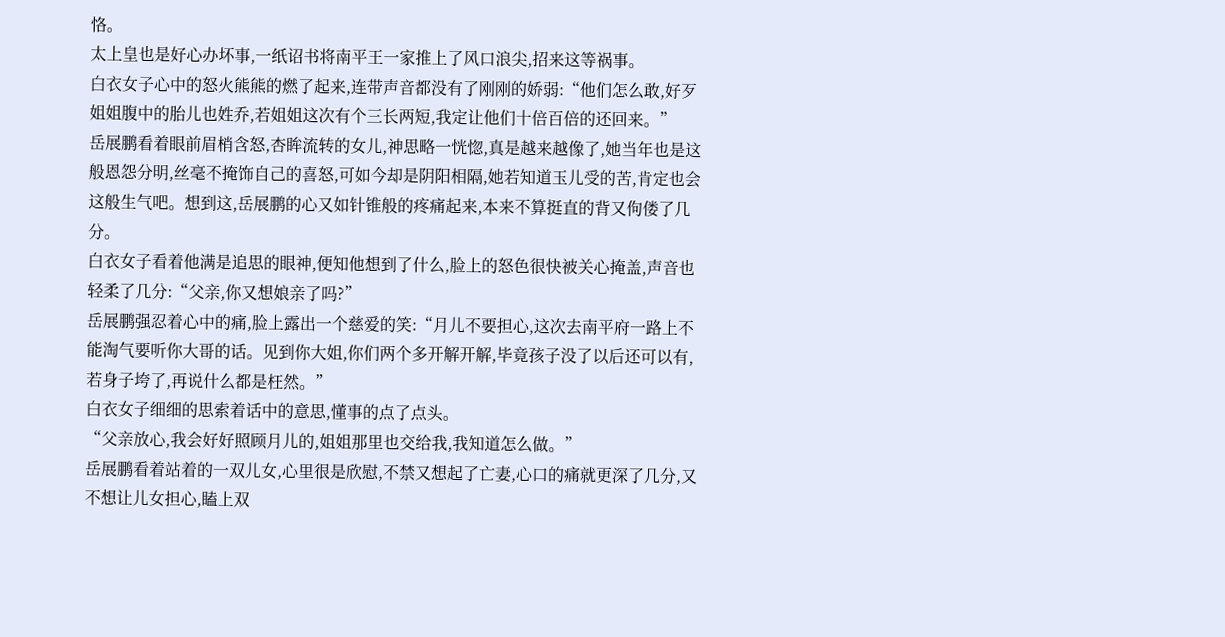恪。
太上皇也是好心办坏事,一纸诏书将南平王一家推上了风口浪尖,招来这等祸事。
白衣女子心中的怒火熊熊的燃了起来,连带声音都没有了刚刚的娇弱:“他们怎么敢,好歹姐姐腹中的胎儿也姓乔,若姐姐这次有个三长两短,我定让他们十倍百倍的还回来。”
岳展鹏看着眼前眉梢含怒,杏眸流转的女儿,神思略一恍惚,真是越来越像了,她当年也是这般恩怨分明,丝毫不掩饰自己的喜怒,可如今却是阴阳相隔,她若知道玉儿受的苦,肯定也会这般生气吧。想到这,岳展鹏的心又如针锥般的疼痛起来,本来不算挺直的背又佝偻了几分。
白衣女子看着他满是追思的眼神,便知他想到了什么,脸上的怒色很快被关心掩盖,声音也轻柔了几分:“父亲,你又想娘亲了吗?”
岳展鹏强忍着心中的痛,脸上露出一个慈爱的笑:“月儿不要担心,这次去南平府一路上不能淘气要听你大哥的话。见到你大姐,你们两个多开解开解,毕竟孩子没了以后还可以有,若身子垮了,再说什么都是枉然。”
白衣女子细细的思索着话中的意思,懂事的点了点头。
“父亲放心,我会好好照顾月儿的,姐姐那里也交给我,我知道怎么做。”
岳展鹏看着站着的一双儿女,心里很是欣慰,不禁又想起了亡妻,心口的痛就更深了几分,又不想让儿女担心,瞌上双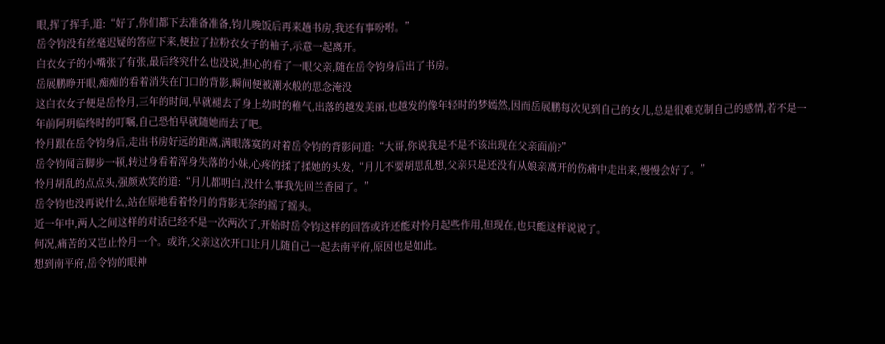眼,挥了挥手,道:“好了,你们都下去准备准备,钧儿晚饭后再来趟书房,我还有事吩咐。”
岳令钧没有丝毫迟疑的答应下来,便拉了拉粉衣女子的袖子,示意一起离开。
白衣女子的小嘴张了有张,最后终究什么也没说,担心的看了一眼父亲,随在岳令钧身后出了书房。
岳展鹏睁开眼,痴痴的看着消失在门口的背影,瞬间便被潮水般的思念淹没
这白衣女子便是岳怜月,三年的时间,早就褪去了身上幼时的稚气,出落的越发美丽,也越发的像年轻时的梦嫣然,因而岳展鹏每次见到自己的女儿,总是很难克制自己的感情,若不是一年前阿玥临终时的叮嘱,自己恐怕早就随她而去了吧。
怜月跟在岳令钧身后,走出书房好远的距离,满眼落寞的对着岳令钧的背影问道:“大哥,你说我是不是不该出现在父亲面前?”
岳令钧闻言脚步一顿,转过身看着浑身失落的小妹,心疼的揉了揉她的头发,“月儿不要胡思乱想,父亲只是还没有从娘亲离开的伤痛中走出来,慢慢会好了。”
怜月胡乱的点点头,强颜欢笑的道:“月儿都明白,没什么事我先回兰香园了。”
岳令钧也没再说什么,站在原地看着怜月的背影无奈的摇了摇头。
近一年中,两人之间这样的对话已经不是一次两次了,开始时岳令钧这样的回答或许还能对怜月起些作用,但现在,也只能这样说说了。
何况,痛苦的又岂止怜月一个。或许,父亲这次开口让月儿随自己一起去南平府,原因也是如此。
想到南平府,岳令钧的眼神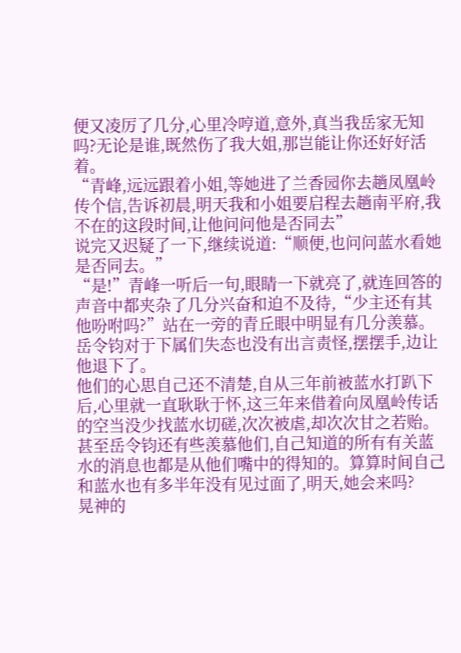便又凌厉了几分,心里冷哼道,意外,真当我岳家无知吗?无论是谁,既然伤了我大姐,那岂能让你还好好活着。
“青峰,远远跟着小姐,等她进了兰香园你去趟凤凰岭传个信,告诉初晨,明天我和小姐要启程去趟南平府,我不在的这段时间,让他问问他是否同去”
说完又迟疑了一下,继续说道:“顺便,也问问蓝水看她是否同去。”
“是!”青峰一听后一句,眼睛一下就亮了,就连回答的声音中都夹杂了几分兴奋和迫不及待,“少主还有其他吩咐吗?”站在一旁的青丘眼中明显有几分羡慕。
岳令钧对于下属们失态也没有出言责怪,摆摆手,边让他退下了。
他们的心思自己还不清楚,自从三年前被蓝水打趴下后,心里就一直耿耿于怀,这三年来借着向凤凰岭传话的空当没少找蓝水切磋,次次被虐,却次次甘之若贻。
甚至岳令钧还有些羡慕他们,自己知道的所有有关蓝水的消息也都是从他们嘴中的得知的。算算时间自己和蓝水也有多半年没有见过面了,明天,她会来吗?
晃神的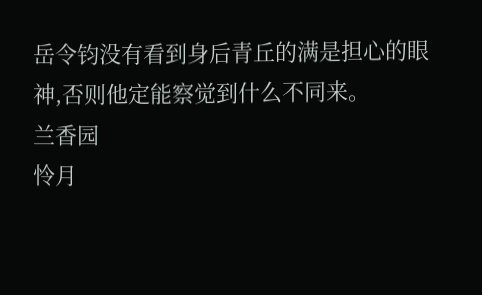岳令钧没有看到身后青丘的满是担心的眼神,否则他定能察觉到什么不同来。
兰香园
怜月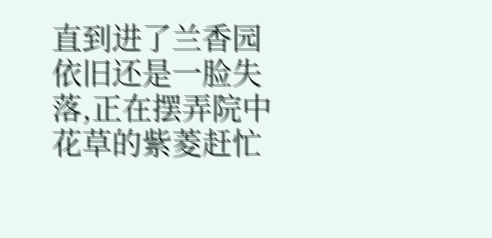直到进了兰香园依旧还是一脸失落,正在摆弄院中花草的紫菱赶忙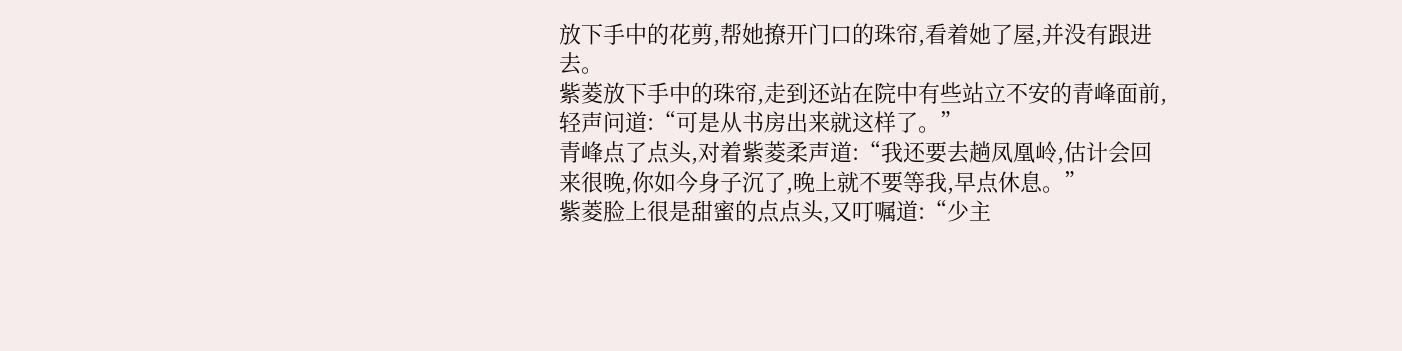放下手中的花剪,帮她撩开门口的珠帘,看着她了屋,并没有跟进去。
紫菱放下手中的珠帘,走到还站在院中有些站立不安的青峰面前,轻声问道:“可是从书房出来就这样了。”
青峰点了点头,对着紫菱柔声道:“我还要去趟凤凰岭,估计会回来很晚,你如今身子沉了,晚上就不要等我,早点休息。”
紫菱脸上很是甜蜜的点点头,又叮嘱道:“少主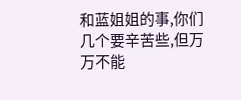和蓝姐姐的事,你们几个要辛苦些,但万万不能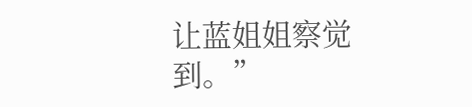让蓝姐姐察觉到。”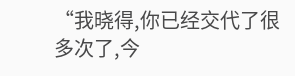“我晓得,你已经交代了很多次了,今